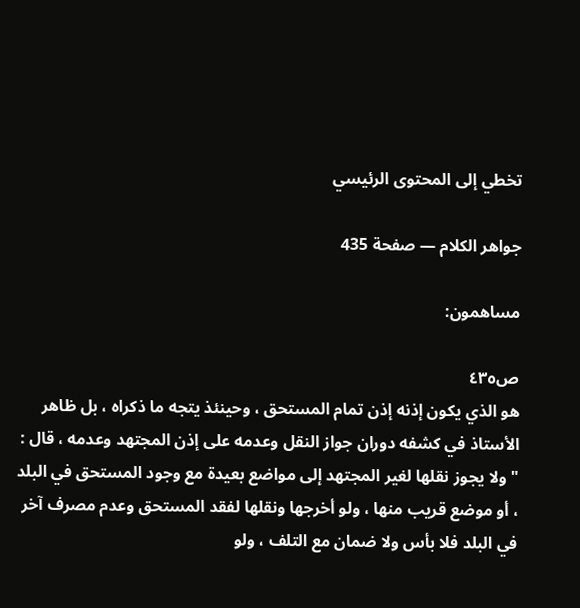تخطي إلى المحتوى الرئيسي

جواهر الكلام — صفحة 435

مساهمون:

ص٤٣٥
هو الذي يكون إذنه إذن تمام المستحق ، وحينئذ يتجه ما ذكراه ، بل ظاهر الأستاذ في كشفه دوران جواز النقل وعدمه على إذن المجتهد وعدمه ، قال : " ولا يجوز نقلها لغير المجتهد إلى مواضع بعيدة مع وجود المستحق في البلد ، أو موضع قريب منها ، ولو أخرجها ونقلها لفقد المستحق وعدم مصرف آخر في البلد فلا بأس ولا ضمان مع التلف ، ولو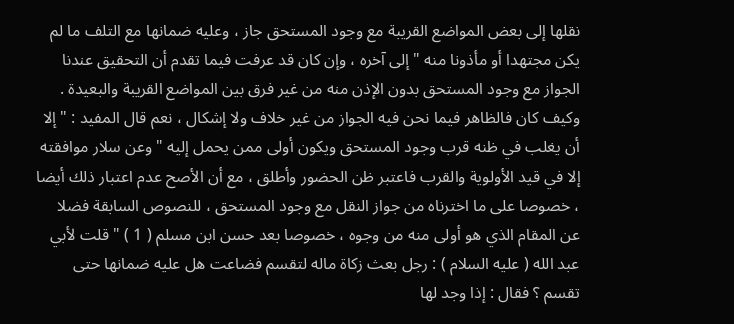نقلها إلى بعض المواضع القريبة مع وجود المستحق جاز ، وعليه ضمانها مع التلف ما لم يكن مجتهدا أو مأذونا منه " إلى آخره ، وإن كان قد عرفت فيما تقدم أن التحقيق عندنا الجواز مع وجود المستحق بدون الإذن منه من غير فرق بين المواضع القريبة والبعيدة . وكيف كان فالظاهر فيما نحن فيه الجواز من غير خلاف ولا إشكال ، نعم قال المفيد : " إلا أن يغلب في ظنه قرب وجود المستحق ويكون أولى ممن يحمل إليه " وعن سلار موافقته إلا في قيد الأولوية والقرب فاعتبر ظن الحضور وأطلق ، مع أن الأصح عدم اعتبار ذلك أيضا ، خصوصا على ما اخترناه من جواز النقل مع وجود المستحق ، للنصوص السابقة فضلا عن المقام الذي هو أولى منه من وجوه ، خصوصا بعد حسن ابن مسلم ( 1 ) " قلت لأبي عبد الله ( عليه السلام ) : رجل بعث زكاة ماله لتقسم فضاعت هل عليه ضمانها حتى تقسم ؟ فقال : إذا وجد لها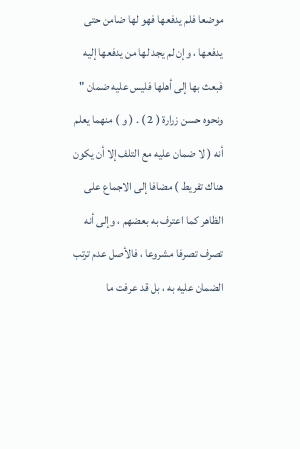موضعا فلم يدفعها فهو لها ضامن حتى يدفعها ، وإن لم يجد لها من يدفعها إليه فبعث بها إلى أهلها فليس عليه ضمان " ونحوه حسن زرارة ( 2 ) . ( و ) منهما يعلم أنه ( لا ضمان عليه مع التلف إلا أن يكون هناك تفريط ) مضافا إلى الاجماع على الظاهر كما اعترف به بعضهم ، وإلى أنه تصرف تصرفا مشروعا ، فالأصل عدم ترتب الضمان عليه به ، بل قد عرفت ما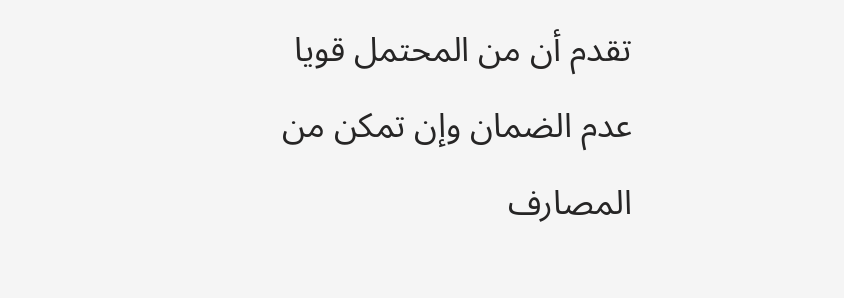تقدم أن من المحتمل قويا عدم الضمان وإن تمكن من المصارف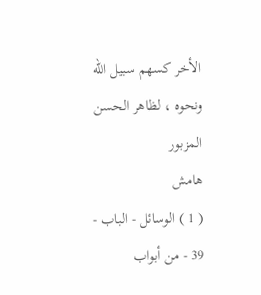الأخر كسهم سبيل الله ونحوه ، لظاهر الحسن المزبور
هامش
( 1 ) الوسائل - الباب - 39 - من أبواب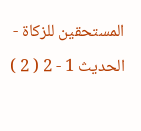المستحقين للزكاة - الحديث 1 - 2 ( 2 )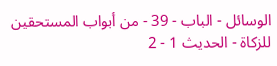الوسائل - الباب - 39 - من أبواب المستحقين للزكاة - الحديث 1 - 2